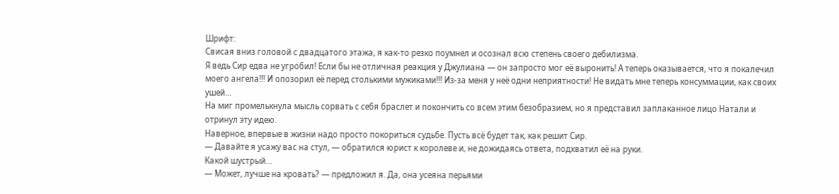Шрифт:
Свисая вниз головой с двадцатого этажа, я как-то резко поумнел и осознал всю степень своего дебилизма.
Я ведь Сир едва не угробил! Если бы не отличная реакция у Джулиана — он запросто мог её выронить! А теперь оказывается, что я покалечил моего ангела!!! И опозорил её перед столькими мужиками!!! Из-за меня у неё одни неприятности! Не видать мне теперь консуммации, как своих ушей…
На миг промелькнула мысль сорвать с себя браслет и покончить со всем этим безобразием, но я представил заплаканное лицо Натали и отринул эту идею.
Наверное, впервые в жизни надо просто покориться судьбе. Пусть всё будет так, как решит Сир.
— Давайте я усажу вас на стул, — обратился юрист к королеве и, не дожидаясь ответа, подхватил её на руки.
Какой шустрый…
— Может, лучше на кровать? — предложил я. Да, она усеяна перьями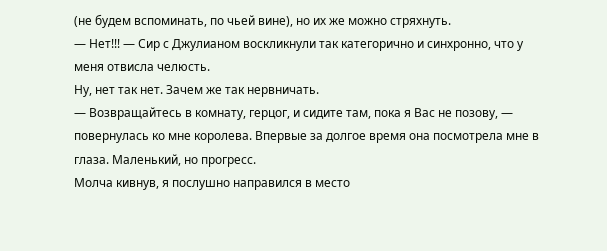(не будем вспоминать, по чьей вине), но их же можно стряхнуть.
— Нет!!! — Сир с Джулианом воскликнули так категорично и синхронно, что у меня отвисла челюсть.
Ну, нет так нет. Зачем же так нервничать.
— Возвращайтесь в комнату, герцог, и сидите там, пока я Вас не позову, — повернулась ко мне королева. Впервые за долгое время она посмотрела мне в глаза. Маленький, но прогресс.
Молча кивнув, я послушно направился в место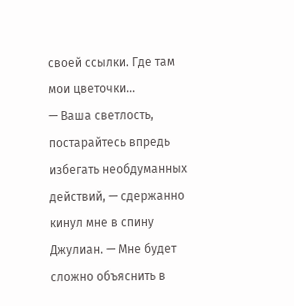своей ссылки. Где там мои цветочки…
— Ваша светлость, постарайтесь впредь избегать необдуманных действий, — сдержанно кинул мне в спину Джулиан. — Мне будет сложно объяснить в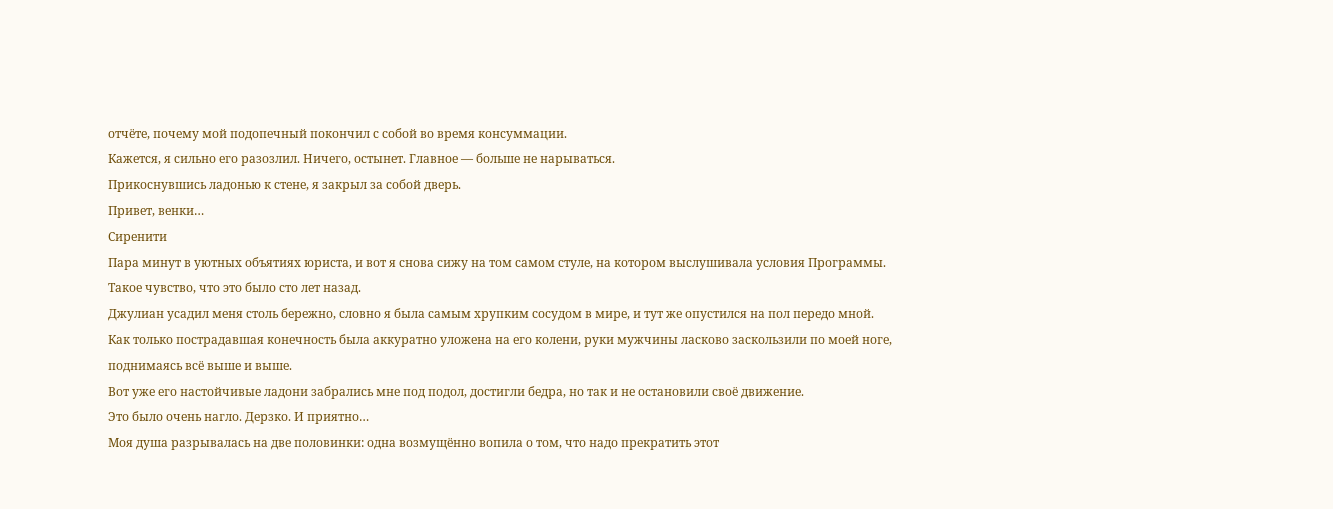отчёте, почему мой подопечный покончил с собой во время консуммации.
Кажется, я сильно его разозлил. Ничего, остынет. Главное — больше не нарываться.
Прикоснувшись ладонью к стене, я закрыл за собой дверь.
Привет, венки…
Сиренити
Пара минут в уютных объятиях юриста, и вот я снова сижу на том самом стуле, на котором выслушивала условия Программы. Такое чувство, что это было сто лет назад.
Джулиан усадил меня столь бережно, словно я была самым хрупким сосудом в мире, и тут же опустился на пол передо мной.
Как только пострадавшая конечность была аккуратно уложена на его колени, руки мужчины ласково заскользили по моей ноге, поднимаясь всё выше и выше.
Вот уже его настойчивые ладони забрались мне под подол, достигли бедра, но так и не остановили своё движение.
Это было очень нагло. Дерзко. И приятно…
Моя душа разрывалась на две половинки: одна возмущённо вопила о том, что надо прекратить этот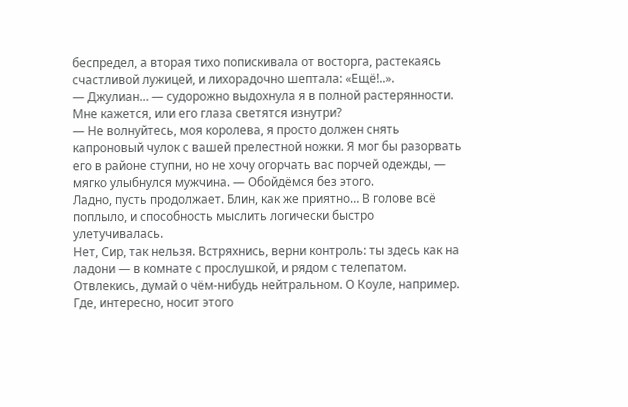беспредел, а вторая тихо попискивала от восторга, растекаясь счастливой лужицей, и лихорадочно шептала: «Ещё!..».
— Джулиан… — судорожно выдохнула я в полной растерянности.
Мне кажется, или его глаза светятся изнутри?
— Не волнуйтесь, моя королева, я просто должен снять капроновый чулок с вашей прелестной ножки. Я мог бы разорвать его в районе ступни, но не хочу огорчать вас порчей одежды, — мягко улыбнулся мужчина. — Обойдёмся без этого.
Ладно, пусть продолжает. Блин, как же приятно… В голове всё поплыло, и способность мыслить логически быстро улетучивалась.
Нет, Сир, так нельзя. Встряхнись, верни контроль: ты здесь как на ладони — в комнате с прослушкой, и рядом с телепатом. Отвлекись, думай о чём-нибудь нейтральном. О Коуле, например. Где, интересно, носит этого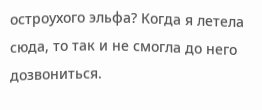остроухого эльфа? Когда я летела сюда, то так и не смогла до него дозвониться.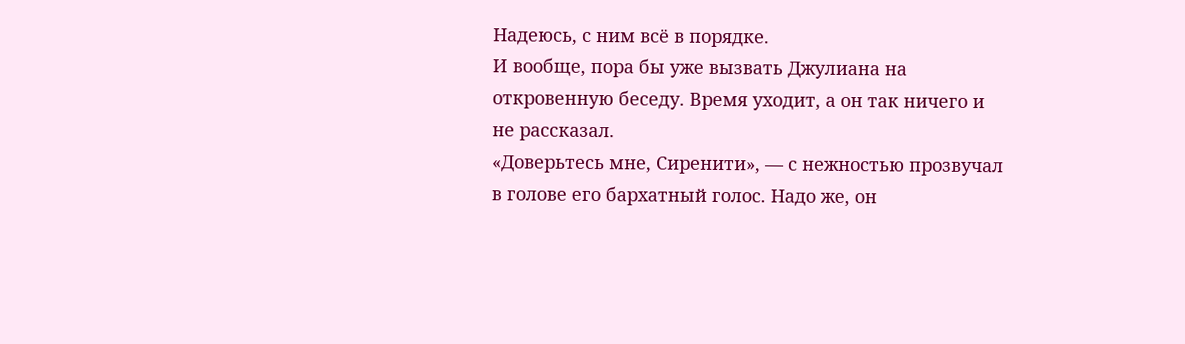Надеюсь, с ним всё в порядке.
И вообще, пора бы уже вызвать Джулиана на откровенную беседу. Время уходит, а он так ничего и не рассказал.
«Доверьтесь мне, Сиренити», — с нежностью прозвучал в голове его бархатный голос. Надо же, он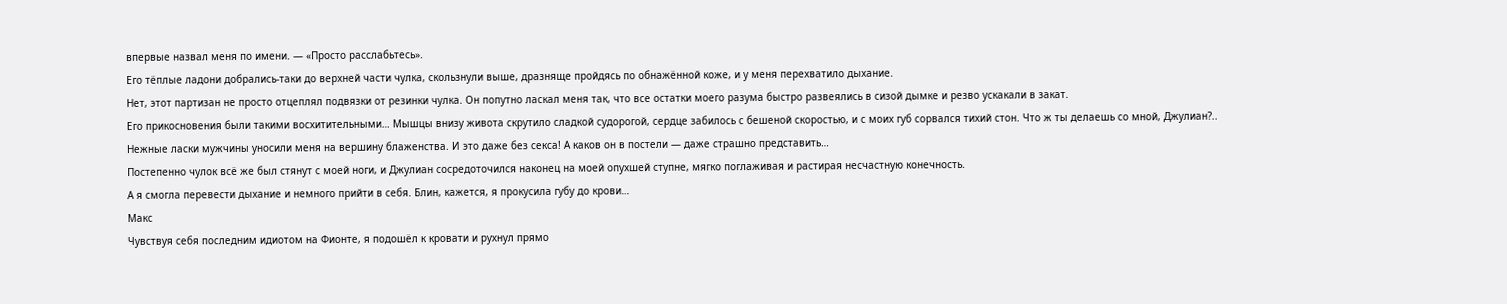впервые назвал меня по имени. — «Просто расслабьтесь».
Его тёплые ладони добрались-таки до верхней части чулка, скользнули выше, дразняще пройдясь по обнажённой коже, и у меня перехватило дыхание.
Нет, этот партизан не просто отцеплял подвязки от резинки чулка. Он попутно ласкал меня так, что все остатки моего разума быстро развеялись в сизой дымке и резво ускакали в закат.
Его прикосновения были такими восхитительными… Мышцы внизу живота скрутило сладкой судорогой, сердце забилось с бешеной скоростью, и с моих губ сорвался тихий стон. Что ж ты делаешь со мной, Джулиан?..
Нежные ласки мужчины уносили меня на вершину блаженства. И это даже без секса! А каков он в постели — даже страшно представить…
Постепенно чулок всё же был стянут с моей ноги, и Джулиан сосредоточился наконец на моей опухшей ступне, мягко поглаживая и растирая несчастную конечность.
А я смогла перевести дыхание и немного прийти в себя. Блин, кажется, я прокусила губу до крови…
Макс
Чувствуя себя последним идиотом на Фионте, я подошёл к кровати и рухнул прямо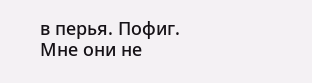в перья. Пофиг. Мне они не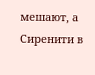мешают, а Сиренити в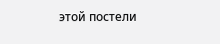этой постели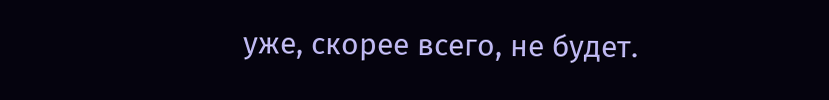уже, скорее всего, не будет.